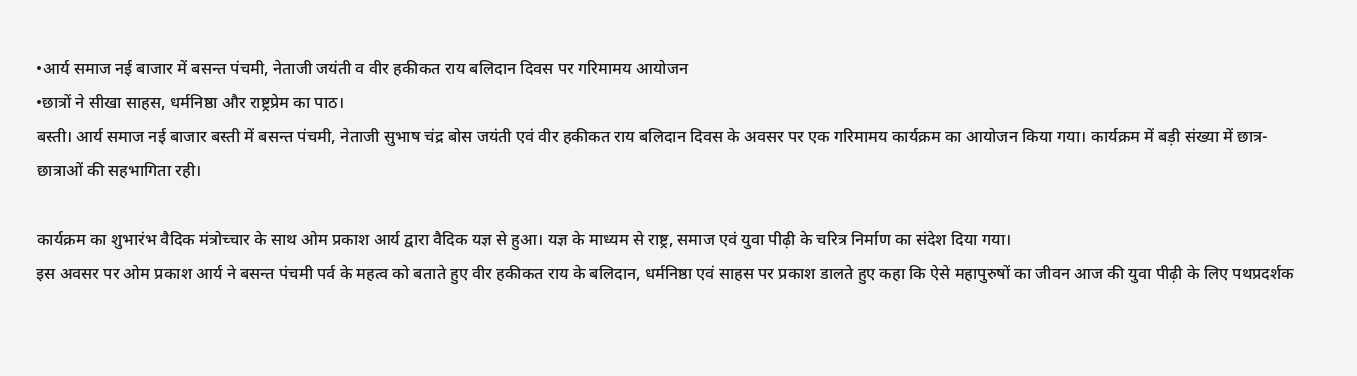•आर्य समाज नई बाजार में बसन्त पंचमी, नेताजी जयंती व वीर हकीकत राय बलिदान दिवस पर गरिमामय आयोजन
•छात्रों ने सीखा साहस, धर्मनिष्ठा और राष्ट्रप्रेम का पाठ।
बस्ती। आर्य समाज नई बाजार बस्ती में बसन्त पंचमी, नेताजी सुभाष चंद्र बोस जयंती एवं वीर हकीकत राय बलिदान दिवस के अवसर पर एक गरिमामय कार्यक्रम का आयोजन किया गया। कार्यक्रम में बड़ी संख्या में छात्र-छात्राओं की सहभागिता रही।

कार्यक्रम का शुभारंभ वैदिक मंत्रोच्चार के साथ ओम प्रकाश आर्य द्वारा वैदिक यज्ञ से हुआ। यज्ञ के माध्यम से राष्ट्र, समाज एवं युवा पीढ़ी के चरित्र निर्माण का संदेश दिया गया।
इस अवसर पर ओम प्रकाश आर्य ने बसन्त पंचमी पर्व के महत्व को बताते हुए वीर हकीकत राय के बलिदान, धर्मनिष्ठा एवं साहस पर प्रकाश डालते हुए कहा कि ऐसे महापुरुषों का जीवन आज की युवा पीढ़ी के लिए पथप्रदर्शक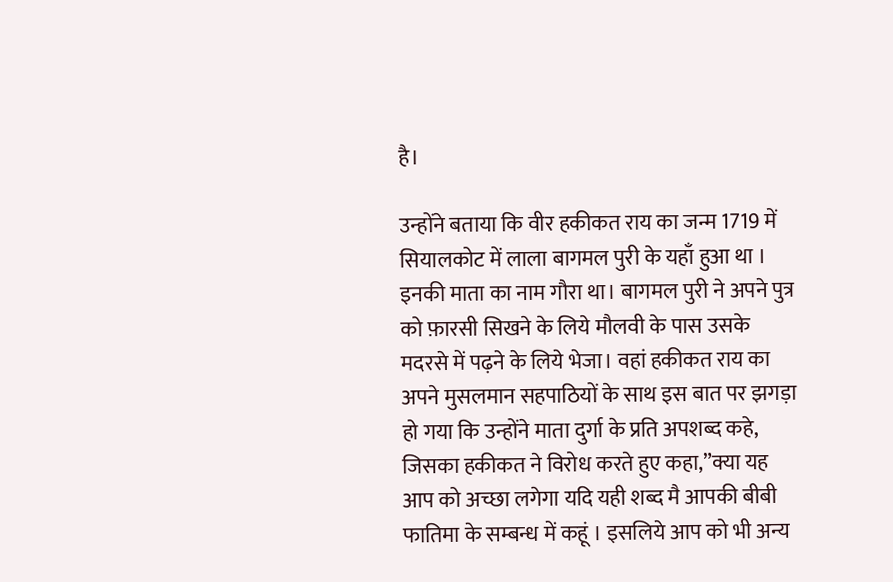है।

उन्होंने बताया कि वीर हकीकत राय का जन्म 1719 में सियालकोट में लाला बागमल पुरी के यहाँ हुआ था । इनकी माता का नाम गौरा था। बागमल पुरी ने अपने पुत्र को फ़ारसी सिखने के लिये मौलवी के पास उसके मदरसे में पढ़ने के लिये भेजा। वहां हकीकत राय का अपने मुसलमान सहपाठियों के साथ इस बात पर झगड़ा हो गया कि उन्होंने माता दुर्गा के प्रति अपशब्द कहे, जिसका हकीकत ने विरोध करते हुए कहा,”क्या यह आप को अच्छा लगेगा यदि यही शब्द मै आपकी बीबी फातिमा के सम्बन्ध में कहूं । इसलिये आप को भी अन्य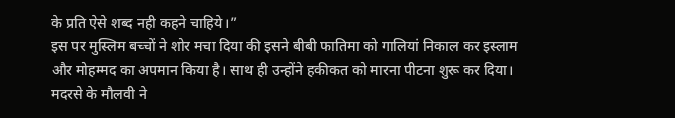के प्रति ऐसे शब्द नही कहने चाहिये।”
इस पर मुस्लिम बच्चों ने शोर मचा दिया की इसने बीबी फातिमा को गालियां निकाल कर इस्लाम और मोहम्मद का अपमान किया है। साथ ही उन्होंने हकीकत को मारना पीटना शुरू कर दिया। मदरसे के मौलवी ने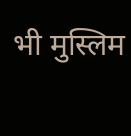भी मुस्लिम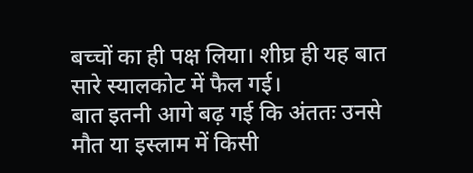बच्चों का ही पक्ष लिया। शीघ्र ही यह बात सारे स्यालकोट में फैल गई।
बात इतनी आगे बढ़ गई कि अंततः उनसे मौत या इस्लाम में किसी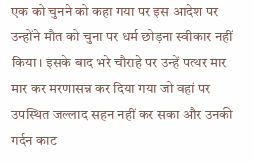एक को चुनने को कहा गया पर इस आदेश पर उन्होंने मौत को चुना पर धर्म छोड़ना स्वीकार नहीं किया। इसके बाद भरे चौराहे पर उन्हें पत्थर मार मार कर मरणासन्न कर दिया गया जो वहां पर उपस्थित जल्लाद सहन नहीं कर सका और उनकी गर्दन काट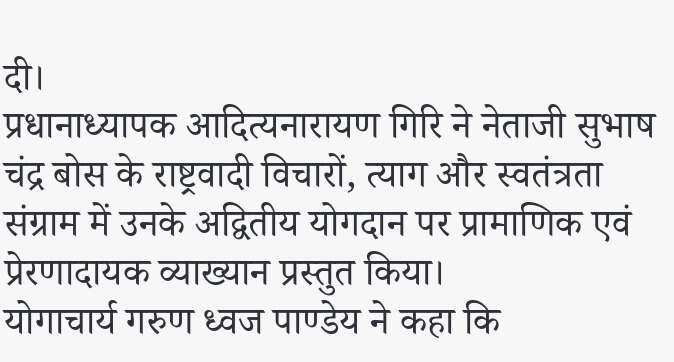दी।
प्रधानाध्यापक आदित्यनारायण गिरि ने नेताजी सुभाष चंद्र बोस के राष्ट्रवादी विचारों, त्याग और स्वतंत्रता संग्राम में उनके अद्वितीय योगदान पर प्रामाणिक एवं प्रेरणादायक व्याख्यान प्रस्तुत किया।
योगाचार्य गरुण ध्वज पाण्डेय ने कहा कि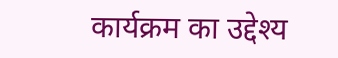कार्यक्रम का उद्देश्य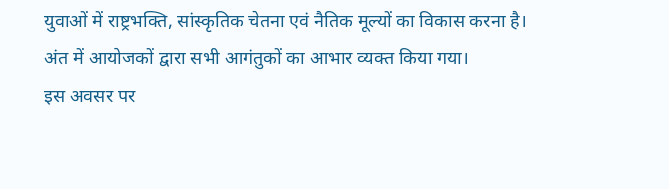युवाओं में राष्ट्रभक्ति, सांस्कृतिक चेतना एवं नैतिक मूल्यों का विकास करना है। अंत में आयोजकों द्वारा सभी आगंतुकों का आभार व्यक्त किया गया।
इस अवसर पर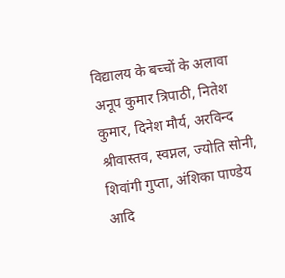विद्यालय के बच्चों के अलावा अनूप कुमार त्रिपाठी, नितेश कुमार, दिनेश मौर्य, अरविन्द श्रीवास्तव, स्वप्नल, ज्योति सोनी, शिवांगी गुप्ता, अंशिका पाण्डेय आदि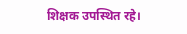शिक्षक उपस्थित रहे।